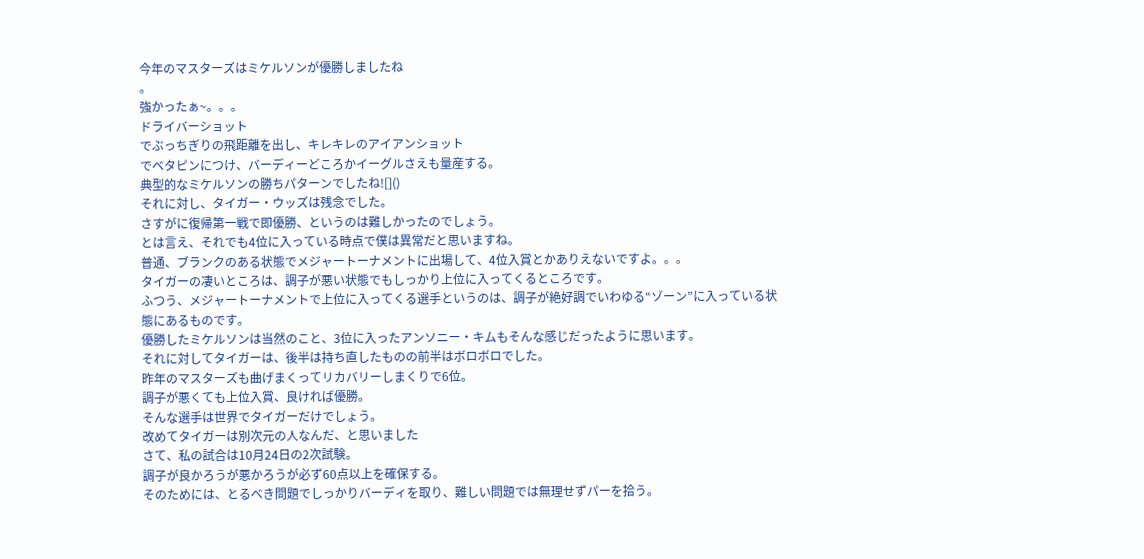今年のマスターズはミケルソンが優勝しましたね
。
強かったぁ~。。。
ドライバーショット
でぶっちぎりの飛距離を出し、キレキレのアイアンショット
でベタピンにつけ、バーディーどころかイーグルさえも量産する。
典型的なミケルソンの勝ちパターンでしたね![]()
それに対し、タイガー・ウッズは残念でした。
さすがに復帰第一戦で即優勝、というのは難しかったのでしょう。
とは言え、それでも4位に入っている時点で僕は異常だと思いますね。
普通、ブランクのある状態でメジャートーナメントに出場して、4位入賞とかありえないですよ。。。
タイガーの凄いところは、調子が悪い状態でもしっかり上位に入ってくるところです。
ふつう、メジャートーナメントで上位に入ってくる選手というのは、調子が絶好調でいわゆる“ゾーン”に入っている状態にあるものです。
優勝したミケルソンは当然のこと、3位に入ったアンソニー・キムもそんな感じだったように思います。
それに対してタイガーは、後半は持ち直したものの前半はボロボロでした。
昨年のマスターズも曲げまくってリカバリーしまくりで6位。
調子が悪くても上位入賞、良ければ優勝。
そんな選手は世界でタイガーだけでしょう。
改めてタイガーは別次元の人なんだ、と思いました
さて、私の試合は10月24日の2次試験。
調子が良かろうが悪かろうが必ず60点以上を確保する。
そのためには、とるべき問題でしっかりバーディを取り、難しい問題では無理せずパーを拾う。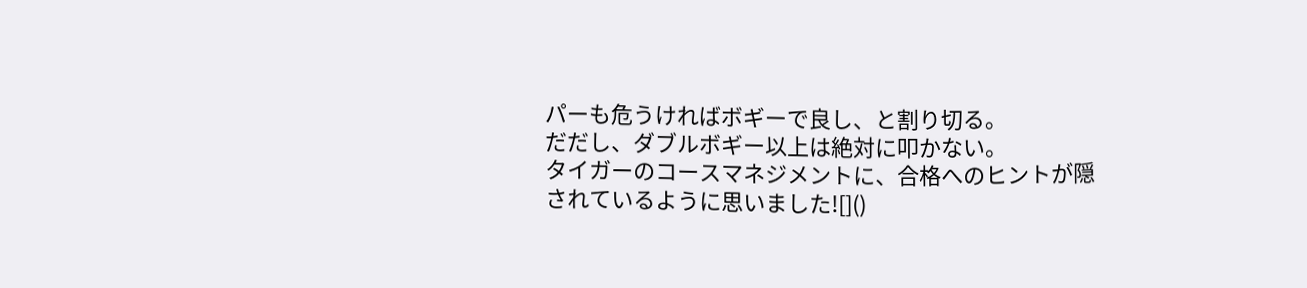パーも危うければボギーで良し、と割り切る。
だだし、ダブルボギー以上は絶対に叩かない。
タイガーのコースマネジメントに、合格へのヒントが隠されているように思いました![]()